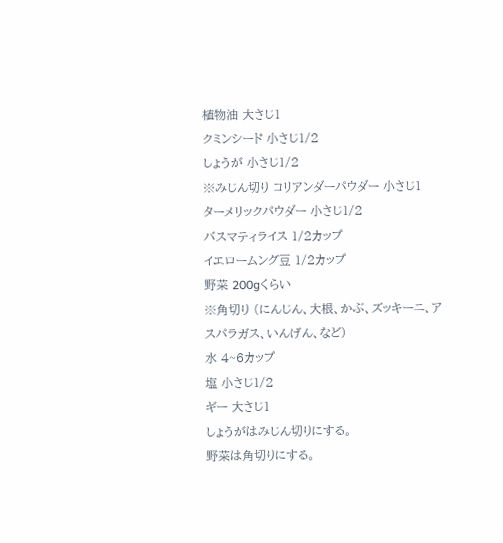植物油 大さじ1
クミンシード 小さじ1/2
しょうが 小さじ1/2
※みじん切り コリアンダーパウダー 小さじ1
ターメリックパウダー 小さじ1/2
バスマティライス 1/2カップ
イエロームング豆 1/2カップ
野菜 200gくらい
※角切り (にんじん、大根、かぶ、ズッキーニ、アスパラガス、いんげん、など)
水 4~6カップ
塩 小さじ1/2
ギー 大さじ1
しょうがはみじん切りにする。
野菜は角切りにする。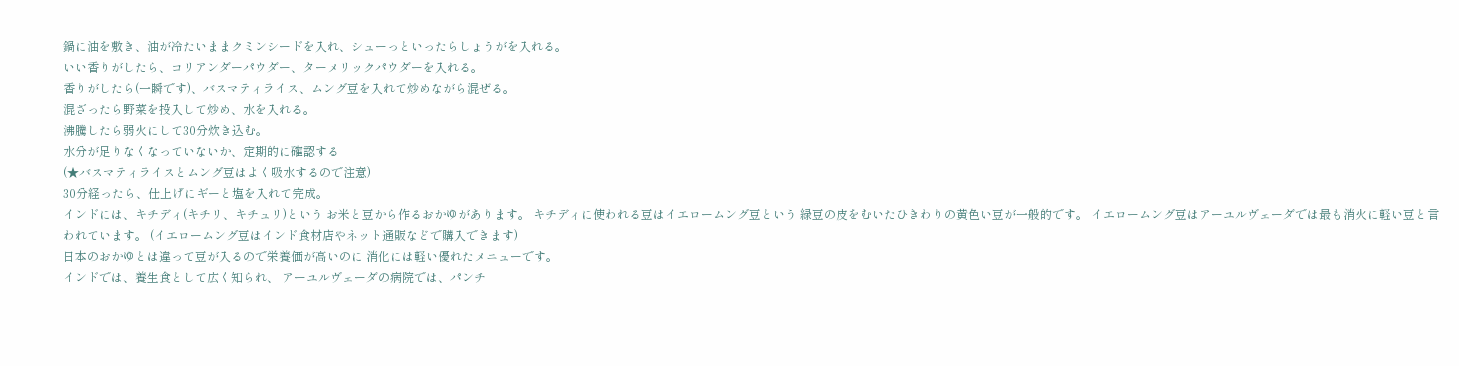鍋に油を敷き、油が冷たいままクミンシードを入れ、シューっといったらしょうがを入れる。
いい香りがしたら、コリアンダーパウダー、ターメリックパウダーを入れる。
香りがしたら(一瞬です)、バスマティライス、ムング豆を入れて炒めながら混ぜる。
混ざったら野菜を投入して炒め、水を入れる。
沸騰したら弱火にして30分炊き込む。
水分が足りなくなっていないか、定期的に確認する
(★バスマティライスとムング豆はよく吸水するので注意)
30分経ったら、仕上げにギーと塩を入れて完成。
インドには、キチディ(キチリ、キチュリ)という お米と豆から作るおかゆがあります。 キチディに使われる豆はイエロームング豆という 緑豆の皮をむいたひきわりの黄色い豆が一般的です。 イエロームング豆はアーユルヴェーダでは最も消火に軽い豆と言われています。 (イエロームング豆はインド食材店やネット通販などで購入できます)
日本のおかゆとは違って豆が入るので栄養価が高いのに 消化には軽い優れたメニューです。
インドでは、養生食として広く知られ、 アーユルヴェーダの病院では、パンチ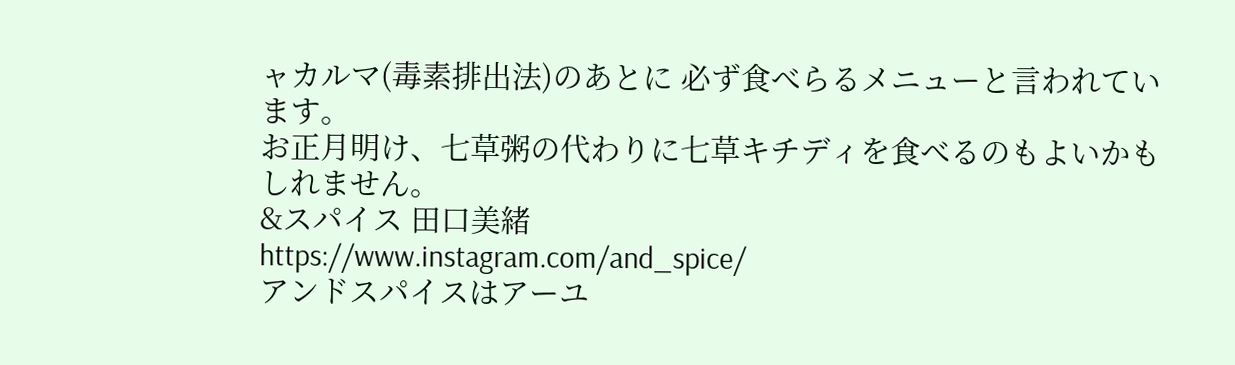ャカルマ(毒素排出法)のあとに 必ず食べらるメニューと言われています。
お正月明け、七草粥の代わりに七草キチディを食べるのもよいかもしれません。
&スパイス 田口美緒
https://www.instagram.com/and_spice/
アンドスパイスはアーユ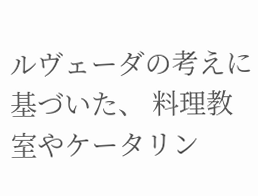ルヴェーダの考えに基づいた、 料理教室やケータリン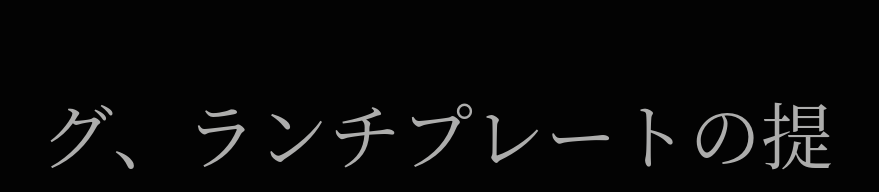グ、ランチプレートの提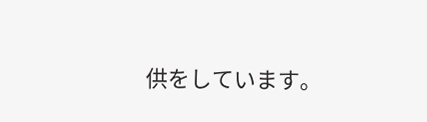供をしています。